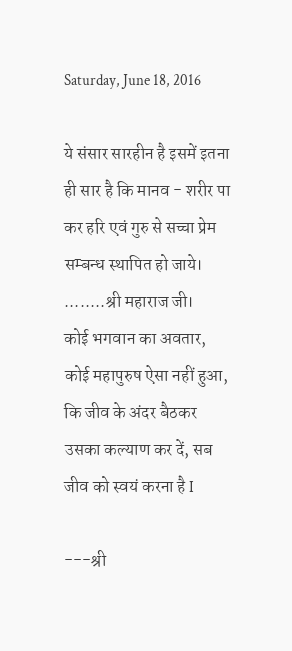Saturday, June 18, 2016

ये संसार सारहीन है इसमें इतना ही सार है कि मानव - शरीर पा कर हरि एवं गुरु से सच्चा प्रेम सम्बन्ध स्थापित हो जाये।
........श्री महाराज जी।
कोई भगवान का अवतार, कोई महापुरुष ऐसा नहीं हुआ, कि जीव के अंदर बैठकर उसका कल्याण कर दें, सब जीव को स्वयं करना है I

---श्री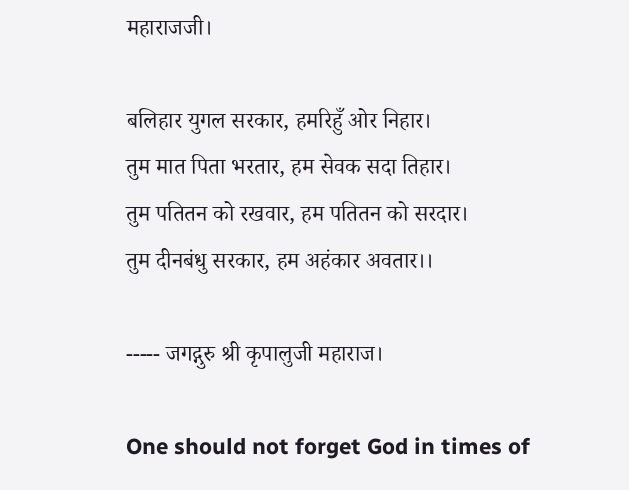महाराजजी।

बलिहार युगल सरकार, हमरिहुँ ओर निहार।
तुम मात पिता भरतार, हम सेवक सदा तिहार।
तुम पतितन को रखवार, हम पतितन को सरदार।
तुम दीनबंधु सरकार, हम अहंकार अवतार।।

----- जगद्गुरु श्री कृपालुजी महाराज।

One should not forget God in times of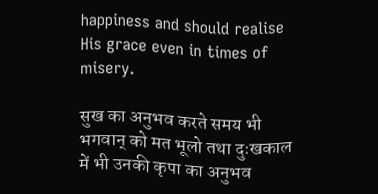happiness and should realise His grace even in times of misery.

सुख का अनुभव करते समय भी भगवान् को मत भूलो तथा दुःखकाल में भी उनकी कृपा का अनुभव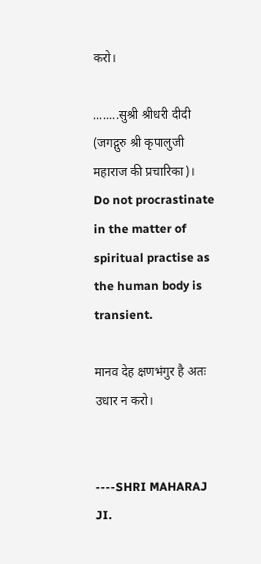करो।

........सुश्री श्रीधरी दीदी (जगद्गुरु श्री कृपालुजी महाराज की प्रचारिका)।
Do not procrastinate in the matter of spiritual practise as the human body is transient.

मानव देह क्षणभंगुर है अतः उधार न करो।


----SHRI MAHARAJ JI.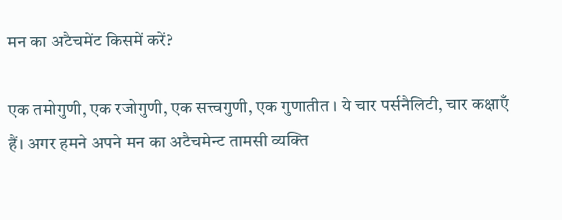मन का अटैचमेंट किसमें करें?

एक तमोगुणी, एक रजोगुणी, एक सत्त्वगुणी, एक गुणातीत । ये चार पर्सनैलिटी, चार कक्षाएँ हैं। अगर हमने अपने मन का अटैचमेन्ट तामसी व्यक्ति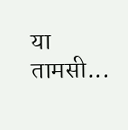या तामसी...